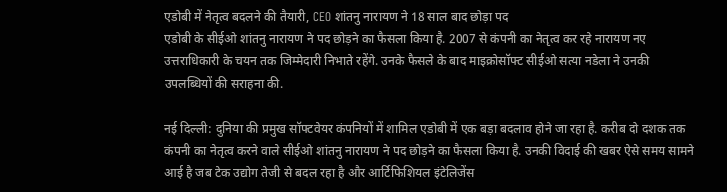एडोबी में नेतृत्व बदलने की तैयारी, CEO शांतनु नारायण ने 18 साल बाद छोड़ा पद
एडोबी के सीईओ शांतनु नारायण ने पद छोड़ने का फैसला किया है. 2007 से कंपनी का नेतृत्व कर रहे नारायण नए उत्तराधिकारी के चयन तक जिम्मेदारी निभाते रहेंगे. उनके फैसले के बाद माइक्रोसॉफ्ट सीईओ सत्या नडेला ने उनकी उपलब्धियों की सराहना की.

नई दिल्ली: दुनिया की प्रमुख सॉफ्टवेयर कंपनियों में शामिल एडोबी में एक बड़ा बदलाव होने जा रहा है. करीब दो दशक तक कंपनी का नेतृत्व करने वाले सीईओ शांतनु नारायण ने पद छोड़ने का फैसला किया है. उनकी विदाई की खबर ऐसे समय सामने आई है जब टेक उद्योग तेजी से बदल रहा है और आर्टिफिशियल इंटेलिजेंस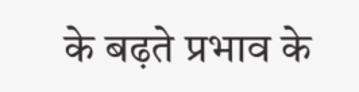के बढ़ते प्रभाव के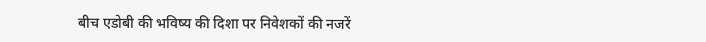बीच एडोबी की भविष्य की दिशा पर निवेशकों की नजरें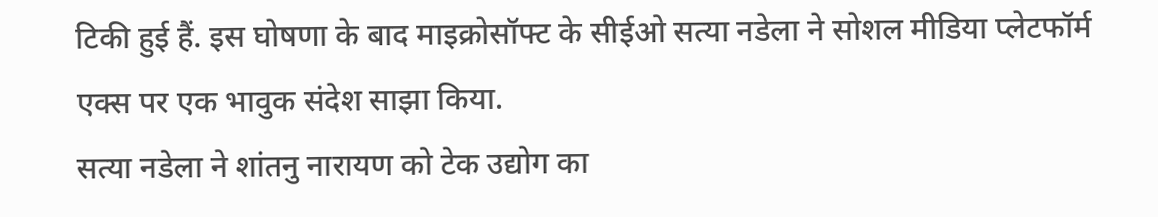टिकी हुई हैं. इस घोषणा के बाद माइक्रोसॉफ्ट के सीईओ सत्या नडेला ने सोशल मीडिया प्लेटफॉर्म एक्स पर एक भावुक संदेश साझा किया.
सत्या नडेला ने शांतनु नारायण को टेक उद्योग का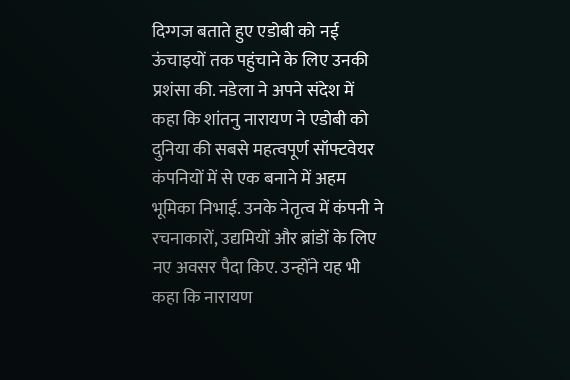दिग्गज बताते हुए एडोबी को नई ऊंचाइयों तक पहुंचाने के लिए उनकी प्रशंसा की. नडेला ने अपने संदेश में कहा कि शांतनु नारायण ने एडोबी को दुनिया की सबसे महत्वपूर्ण सॉफ्टवेयर कंपनियों में से एक बनाने में अहम भूमिका निभाई. उनके नेतृत्व में कंपनी ने रचनाकारों, उद्यमियों और ब्रांडों के लिए नए अवसर पैदा किए. उन्होंने यह भी कहा कि नारायण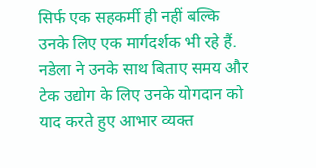सिर्फ एक सहकर्मी ही नहीं बल्कि उनके लिए एक मार्गदर्शक भी रहे हैं. नडेला ने उनके साथ बिताए समय और टेक उद्योग के लिए उनके योगदान को याद करते हुए आभार व्यक्त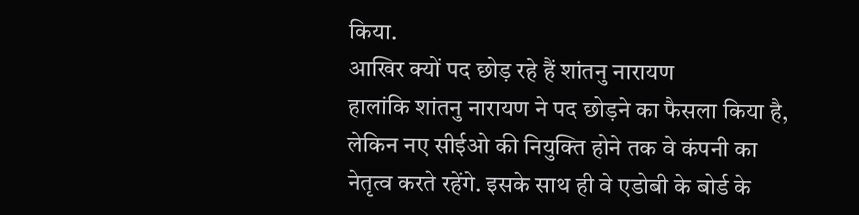किया.
आखिर क्यों पद छोड़ रहे हैं शांतनु नारायण
हालांकि शांतनु नारायण ने पद छोड़ने का फैसला किया है, लेकिन नए सीईओ की नियुक्ति होने तक वे कंपनी का नेतृत्व करते रहेंगे. इसके साथ ही वे एडोबी के बोर्ड के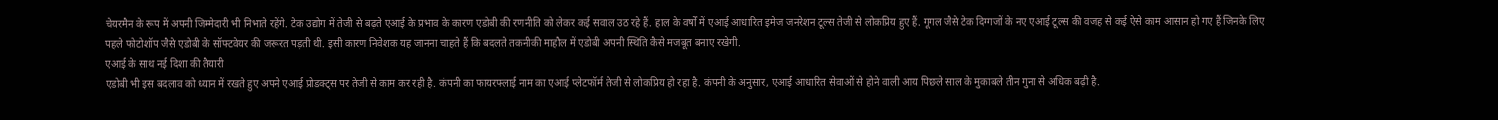चेयरमैन के रूप में अपनी जिम्मेदारी भी निभाते रहेंगे. टेक उद्योग में तेजी से बढ़ते एआई के प्रभाव के कारण एडोबी की रणनीति को लेकर कई सवाल उठ रहे हैं. हाल के वर्षों में एआई आधारित इमेज जनरेशन टूल्स तेजी से लोकप्रिय हुए हैं. गूगल जैसे टेक दिग्गजों के नए एआई टूल्स की वजह से कई ऐसे काम आसान हो गए हैं जिनके लिए पहले फोटोशॉप जैसे एडोबी के सॉफ्टवेयर की जरूरत पड़ती थी. इसी कारण निवेशक यह जानना चाहते हैं कि बदलते तकनीकी माहौल में एडोबी अपनी स्थिति कैसे मजबूत बनाए रखेगी.
एआई के साथ नई दिशा की तैयारी
एडोबी भी इस बदलाव को ध्यान में रखते हुए अपने एआई प्रोडक्ट्स पर तेजी से काम कर रही है. कंपनी का फायरफ्लाई नाम का एआई प्लेटफॉर्म तेजी से लोकप्रिय हो रहा है. कंपनी के अनुसार, एआई आधारित सेवाओं से होने वाली आय पिछले साल के मुकाबले तीन गुना से अधिक बढ़ी है.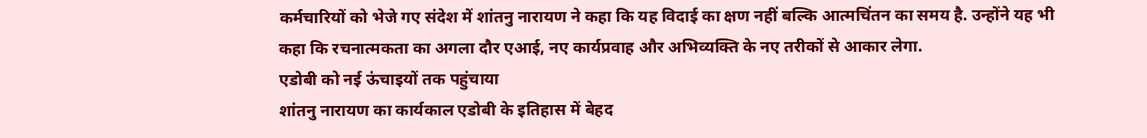कर्मचारियों को भेजे गए संदेश में शांतनु नारायण ने कहा कि यह विदाई का क्षण नहीं बल्कि आत्मचिंतन का समय है. उन्होंने यह भी कहा कि रचनात्मकता का अगला दौर एआई, नए कार्यप्रवाह और अभिव्यक्ति के नए तरीकों से आकार लेगा.
एडोबी को नई ऊंचाइयों तक पहुंचाया
शांतनु नारायण का कार्यकाल एडोबी के इतिहास में बेहद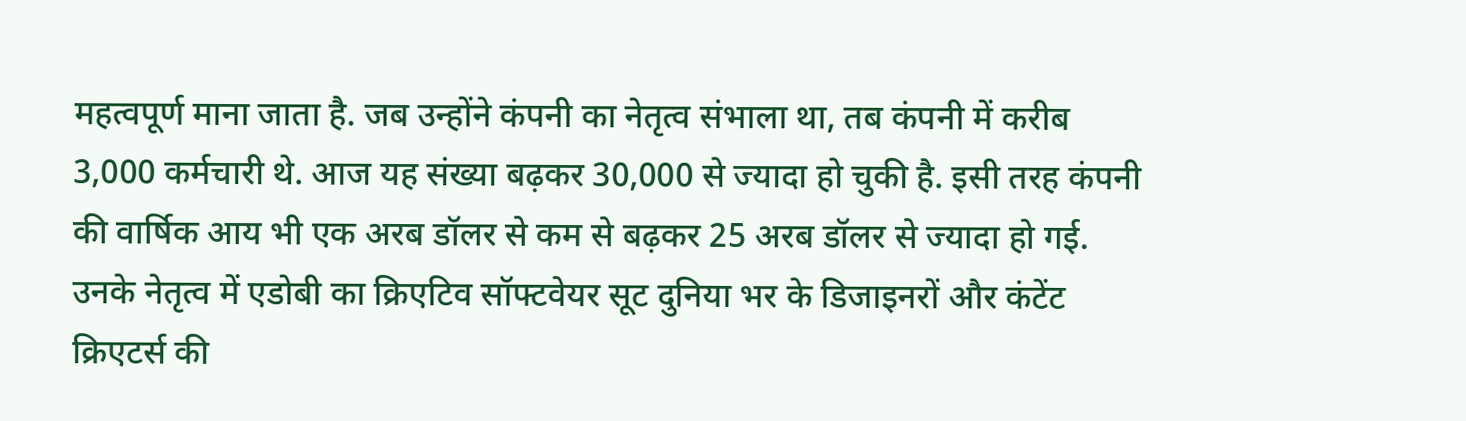महत्वपूर्ण माना जाता है. जब उन्होंने कंपनी का नेतृत्व संभाला था, तब कंपनी में करीब 3,000 कर्मचारी थे. आज यह संख्या बढ़कर 30,000 से ज्यादा हो चुकी है. इसी तरह कंपनी की वार्षिक आय भी एक अरब डॉलर से कम से बढ़कर 25 अरब डॉलर से ज्यादा हो गई. उनके नेतृत्व में एडोबी का क्रिएटिव सॉफ्टवेयर सूट दुनिया भर के डिजाइनरों और कंटेंट क्रिएटर्स की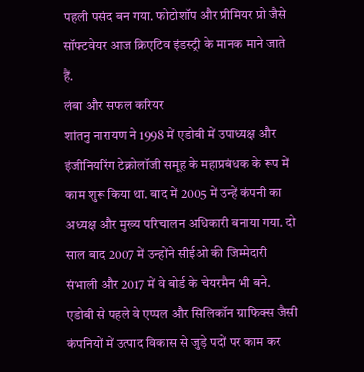पहली पसंद बन गया. फोटोशॉप और प्रीमियर प्रो जैसे सॉफ्टवेयर आज क्रिएटिव इंडस्ट्री के मानक माने जाते हैं.
लंबा और सफल करियर
शांतनु नारायण ने 1998 में एडोबी में उपाध्यक्ष और इंजीनियरिंग टेक्नोलॉजी समूह के महाप्रबंधक के रूप में काम शुरू किया था. बाद में 2005 में उन्हें कंपनी का अध्यक्ष और मुख्य परिचालन अधिकारी बनाया गया. दो साल बाद 2007 में उन्होंने सीईओ की जिम्मेदारी संभाली और 2017 में वे बोर्ड के चेयरमैन भी बने. एडोबी से पहले वे एप्पल और सिलिकॉन ग्राफिक्स जैसी कंपनियों में उत्पाद विकास से जुड़े पदों पर काम कर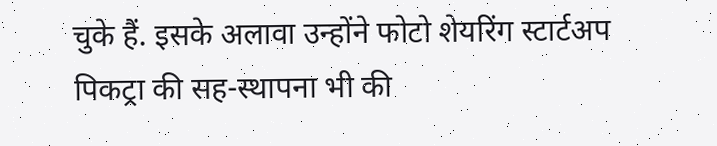चुके हैं. इसके अलावा उन्होंने फोटो शेयरिंग स्टार्टअप पिकट्रा की सह-स्थापना भी की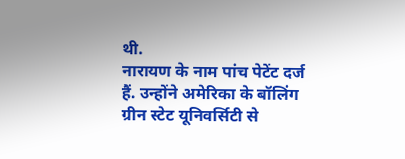थी.
नारायण के नाम पांच पेटेंट दर्ज हैं. उन्होंने अमेरिका के बॉलिंग ग्रीन स्टेट यूनिवर्सिटी से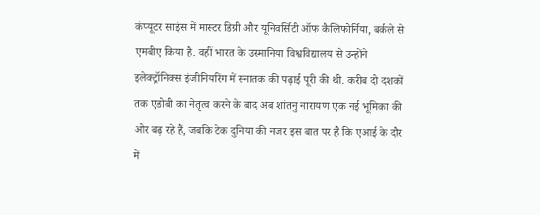कंप्यूटर साइंस में मास्टर डिग्री और यूनिवर्सिटी ऑफ कैलिफोर्निया, बर्कले से एमबीए किया है. वहीं भारत के उस्मानिया विश्वविद्यालय से उन्होंने इलेक्ट्रॉनिक्स इंजीनियरिंग में स्नातक की पढ़ाई पूरी की थी. करीब दो दशकों तक एडोबी का नेतृत्व करने के बाद अब शांतनु नारायण एक नई भूमिका की ओर बढ़ रहे हैं, जबकि टेक दुनिया की नजर इस बात पर है कि एआई के दौर में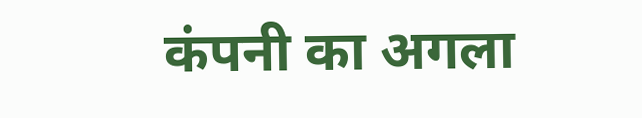कंपनी का अगला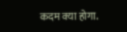कदम क्या होगा.